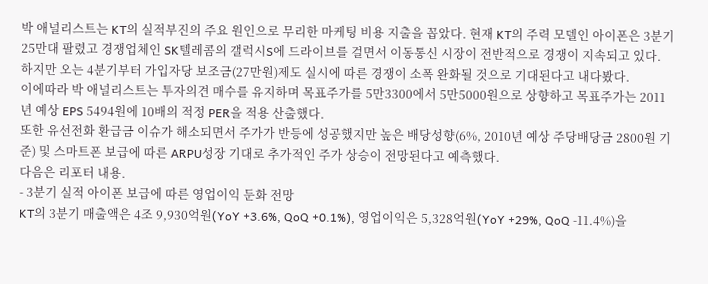박 애널리스트는 KT의 실적부진의 주요 원인으로 무리한 마케팅 비용 지출을 꼽았다. 현재 KT의 주력 모델인 아이폰은 3분기 25만대 팔렸고 경쟁업체인 SK텔레콤의 갤럭시S에 드라이브를 걸면서 이동통신 시장이 전반적으로 경쟁이 지속되고 있다.
하지만 오는 4분기부터 가입자당 보조금(27만원)제도 실시에 따른 경쟁이 소폭 완화될 것으로 기대된다고 내다봤다.
이에따라 박 애널리스트는 투자의견 매수를 유지하며 목표주가를 5만3300에서 5만5000원으로 상향하고 목표주가는 2011년 예상 EPS 5494원에 10배의 적정 PER을 적용 산출했다.
또한 유선전화 환급금 이슈가 해소되면서 주가가 반등에 성공했지만 높은 배당성향(6%, 2010년 예상 주당배당금 2800원 기준) 및 스마트폰 보급에 따른 ARPU성장 기대로 추가적인 주가 상승이 전망된다고 예측했다.
다음은 리포터 내용.
- 3분기 실적 아이폰 보급에 따른 영업이익 둔화 전망
KT의 3분기 매출액은 4조 9,930억원(YoY +3.6%, QoQ +0.1%), 영업이익은 5,328억원(YoY +29%, QoQ -11.4%)을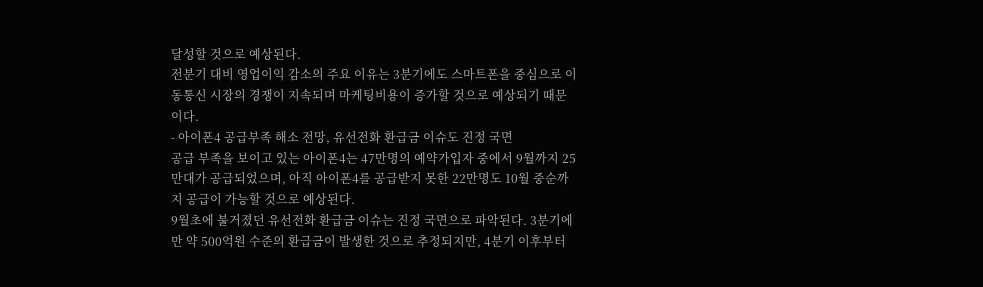달성할 것으로 예상된다.
전분기 대비 영업이익 감소의 주요 이유는 3분기에도 스마트폰을 중심으로 이동통신 시장의 경쟁이 지속되며 마케팅비용이 증가할 것으로 예상되기 때문이다.
- 아이폰4 공급부족 해소 전망, 유선전화 환급금 이슈도 진정 국면
공급 부족을 보이고 있는 아이폰4는 47만명의 예약가입자 중에서 9월까지 25만대가 공급되었으며, 아직 아이폰4를 공급받지 못한 22만명도 10월 중순까지 공급이 가능할 것으로 예상된다.
9월초에 불거졌던 유선전화 환급금 이슈는 진정 국면으로 파악된다. 3분기에만 약 500억원 수준의 환급금이 발생한 것으로 추정되지만, 4분기 이후부터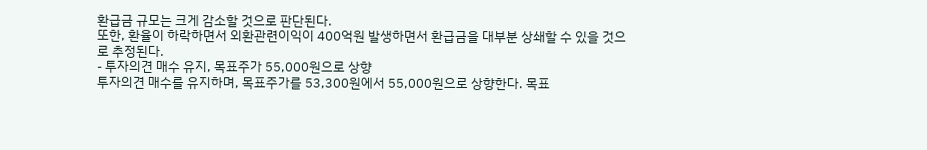환급금 규모는 크게 감소할 것으로 판단된다.
또한, 환율이 하락하면서 외환관련이익이 400억원 발생하면서 환급금을 대부분 상쇄할 수 있을 것으로 추정된다.
- 투자의견 매수 유지, 목표주가 55,000원으로 상향
투자의견 매수를 유지하며, 목표주가를 53,300원에서 55,000원으로 상향한다. 목표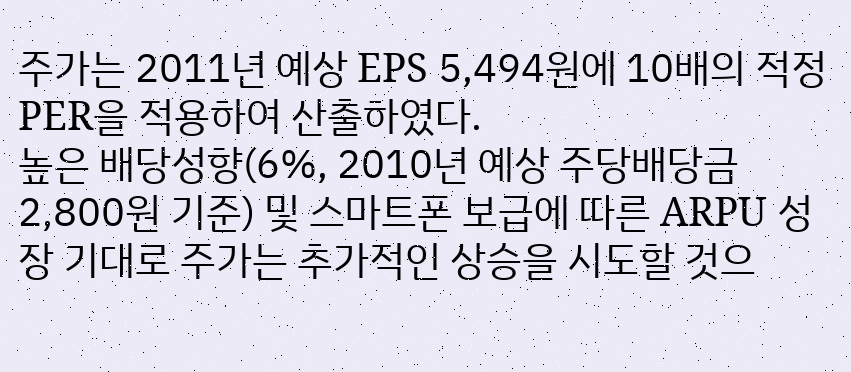주가는 2011년 예상 EPS 5,494원에 10배의 적정 PER을 적용하여 산출하였다.
높은 배당성향(6%, 2010년 예상 주당배당금 2,800원 기준) 및 스마트폰 보급에 따른 ARPU 성장 기대로 주가는 추가적인 상승을 시도할 것으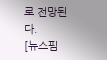로 전망된다.
[뉴스핌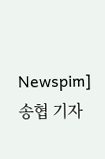Newspim] 송협 기자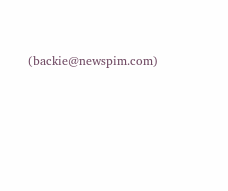(backie@newspim.com)